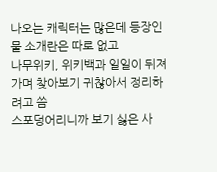나오는 캐릭터는 많은데 등장인물 소개란은 따로 없고
나무위키, 위키백과 일일이 뒤져가며 찾아보기 귀찮아서 정리하려고 씀
스포덩어리니까 보기 싫은 사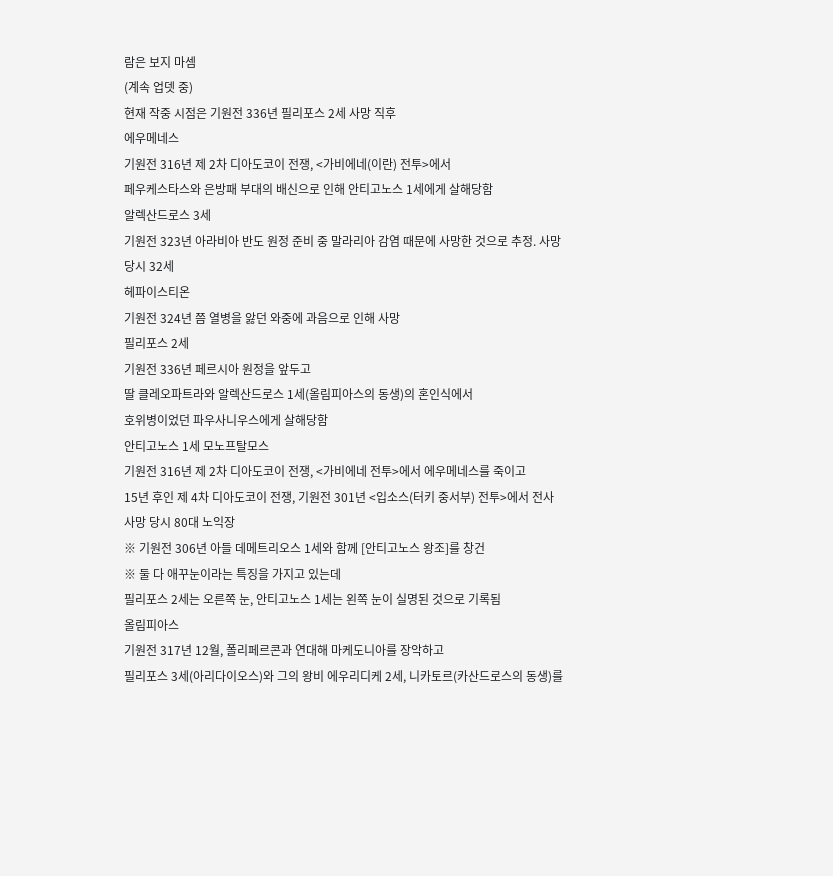람은 보지 마셈
(계속 업뎃 중)
현재 작중 시점은 기원전 336년 필리포스 2세 사망 직후
에우메네스
기원전 316년 제 2차 디아도코이 전쟁, <가비에네(이란) 전투>에서
페우케스타스와 은방패 부대의 배신으로 인해 안티고노스 1세에게 살해당함
알렉산드로스 3세
기원전 323년 아라비아 반도 원정 준비 중 말라리아 감염 때문에 사망한 것으로 추정. 사망 당시 32세
헤파이스티온
기원전 324년 쯤 열병을 앓던 와중에 과음으로 인해 사망
필리포스 2세
기원전 336년 페르시아 원정을 앞두고
딸 클레오파트라와 알렉산드로스 1세(올림피아스의 동생)의 혼인식에서
호위병이었던 파우사니우스에게 살해당함
안티고노스 1세 모노프탈모스
기원전 316년 제 2차 디아도코이 전쟁, <가비에네 전투>에서 에우메네스를 죽이고
15년 후인 제 4차 디아도코이 전쟁, 기원전 301년 <입소스(터키 중서부) 전투>에서 전사
사망 당시 80대 노익장
※ 기원전 306년 아들 데메트리오스 1세와 함께 [안티고노스 왕조]를 창건
※ 둘 다 애꾸눈이라는 특징을 가지고 있는데
필리포스 2세는 오른쪽 눈, 안티고노스 1세는 왼쪽 눈이 실명된 것으로 기록됨
올림피아스
기원전 317년 12월, 폴리페르콘과 연대해 마케도니아를 장악하고
필리포스 3세(아리다이오스)와 그의 왕비 에우리디케 2세, 니카토르(카산드로스의 동생)를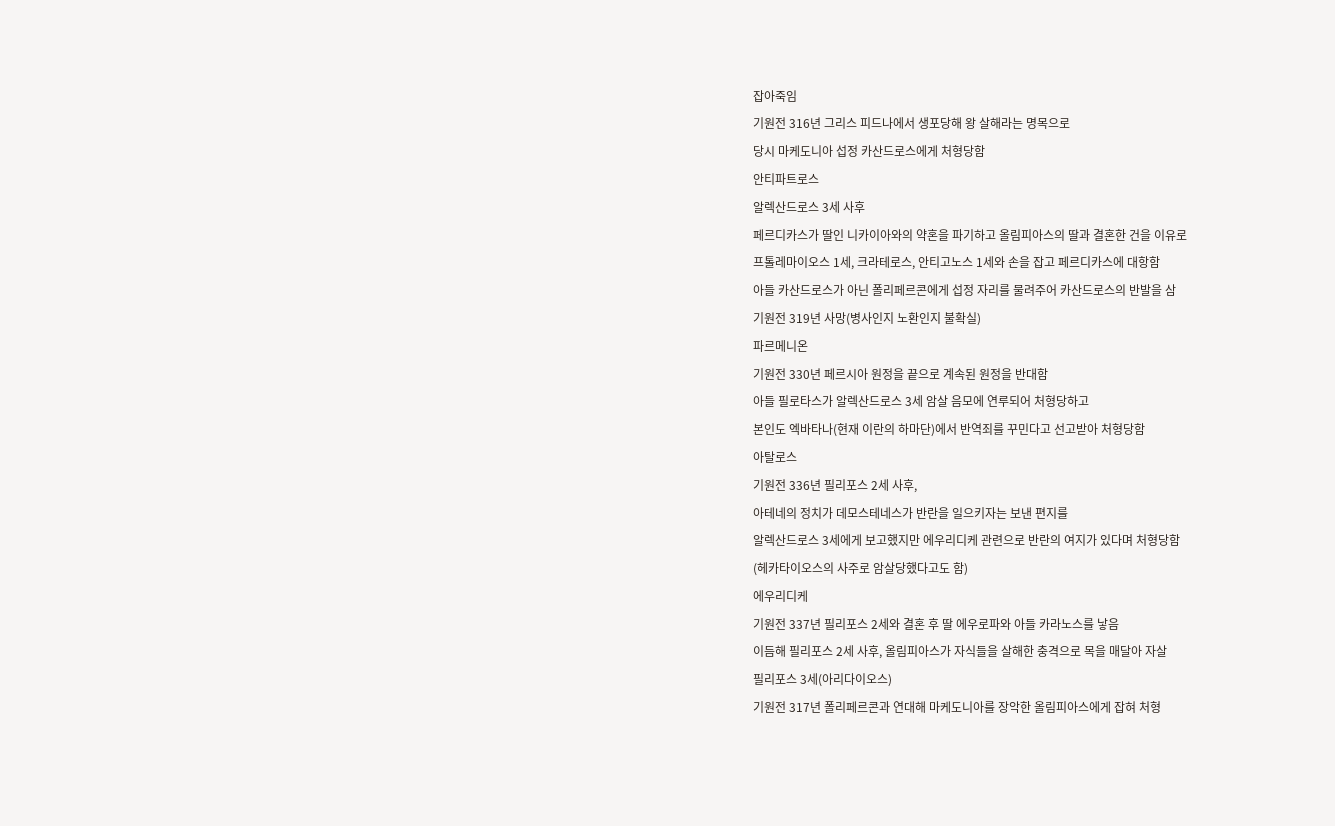잡아죽임
기원전 316년 그리스 피드나에서 생포당해 왕 살해라는 명목으로
당시 마케도니아 섭정 카산드로스에게 처형당함
안티파트로스
알렉산드로스 3세 사후
페르디카스가 딸인 니카이아와의 약혼을 파기하고 올림피아스의 딸과 결혼한 건을 이유로
프톨레마이오스 1세, 크라테로스, 안티고노스 1세와 손을 잡고 페르디카스에 대항함
아들 카산드로스가 아닌 폴리페르콘에게 섭정 자리를 물려주어 카산드로스의 반발을 삼
기원전 319년 사망(병사인지 노환인지 불확실)
파르메니온
기원전 330년 페르시아 원정을 끝으로 계속된 원정을 반대함
아들 필로타스가 알렉산드로스 3세 암살 음모에 연루되어 처형당하고
본인도 엑바타나(현재 이란의 하마단)에서 반역죄를 꾸민다고 선고받아 처형당함
아탈로스
기원전 336년 필리포스 2세 사후,
아테네의 정치가 데모스테네스가 반란을 일으키자는 보낸 편지를
알렉산드로스 3세에게 보고했지만 에우리디케 관련으로 반란의 여지가 있다며 처형당함
(헤카타이오스의 사주로 암살당했다고도 함)
에우리디케
기원전 337년 필리포스 2세와 결혼 후 딸 에우로파와 아들 카라노스를 낳음
이듬해 필리포스 2세 사후, 올림피아스가 자식들을 살해한 충격으로 목을 매달아 자살
필리포스 3세(아리다이오스)
기원전 317년 폴리페르콘과 연대해 마케도니아를 장악한 올림피아스에게 잡혀 처형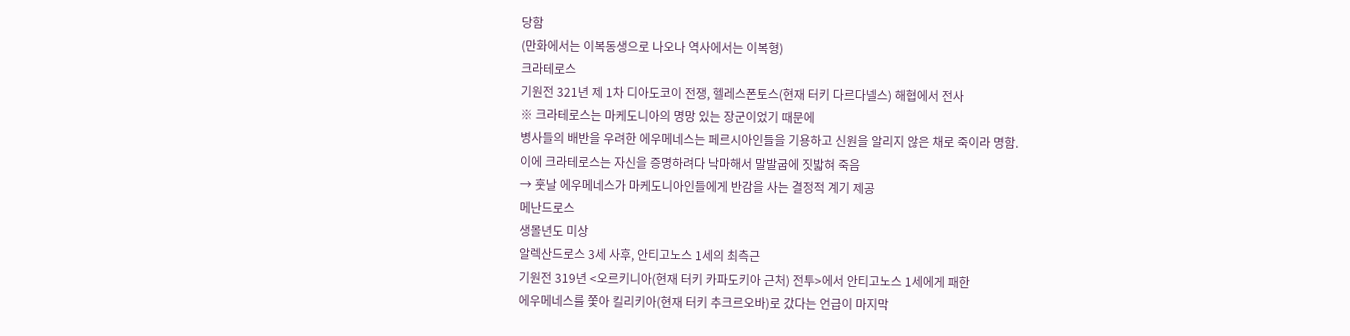당함
(만화에서는 이복동생으로 나오나 역사에서는 이복형)
크라테로스
기원전 321년 제 1차 디아도코이 전쟁, 헬레스폰토스(현재 터키 다르다넬스) 해협에서 전사
※ 크라테로스는 마케도니아의 명망 있는 장군이었기 때문에
병사들의 배반을 우려한 에우메네스는 페르시아인들을 기용하고 신원을 알리지 않은 채로 죽이라 명함.
이에 크라테로스는 자신을 증명하려다 낙마해서 말발굽에 짓밟혀 죽음
→ 훗날 에우메네스가 마케도니아인들에게 반감을 사는 결정적 계기 제공
메난드로스
생몰년도 미상
알렉산드로스 3세 사후, 안티고노스 1세의 최측근
기원전 319년 <오르키니아(현재 터키 카파도키아 근처) 전투>에서 안티고노스 1세에게 패한
에우메네스를 쫓아 킬리키아(현재 터키 추크르오바)로 갔다는 언급이 마지막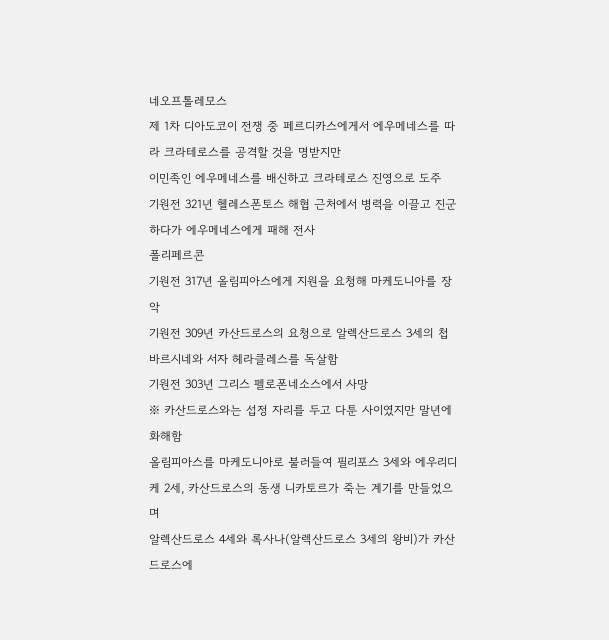네오프톨레모스
제 1차 디아도코이 전쟁 중 페르디카스에게서 에우메네스를 따라 크라테로스를 공격할 것을 명받지만
이민족인 에우메네스를 배신하고 크라테로스 진영으로 도주
기원전 321년 헬레스폰토스 해협 근처에서 병력을 이끌고 진군하다가 에우메네스에게 패해 전사
폴리페르콘
기원전 317년 올림피아스에게 지원을 요청해 마케도니아를 장악
기원전 309년 카산드로스의 요청으로 알렉산드로스 3세의 첩 바르시네와 서자 헤라클레스를 독살함
기원전 303년 그리스 펠로폰네소스에서 사망
※ 카산드로스와는 섭정 자리를 두고 다툰 사이였지만 말년에 화해함
올림피아스를 마케도니아로 불러들여 필리포스 3세와 에우리디케 2세, 카산드로스의 동생 니카토르가 죽는 계기를 만들었으며
알렉산드로스 4세와 록사나(알렉산드로스 3세의 왕비)가 카산드로스에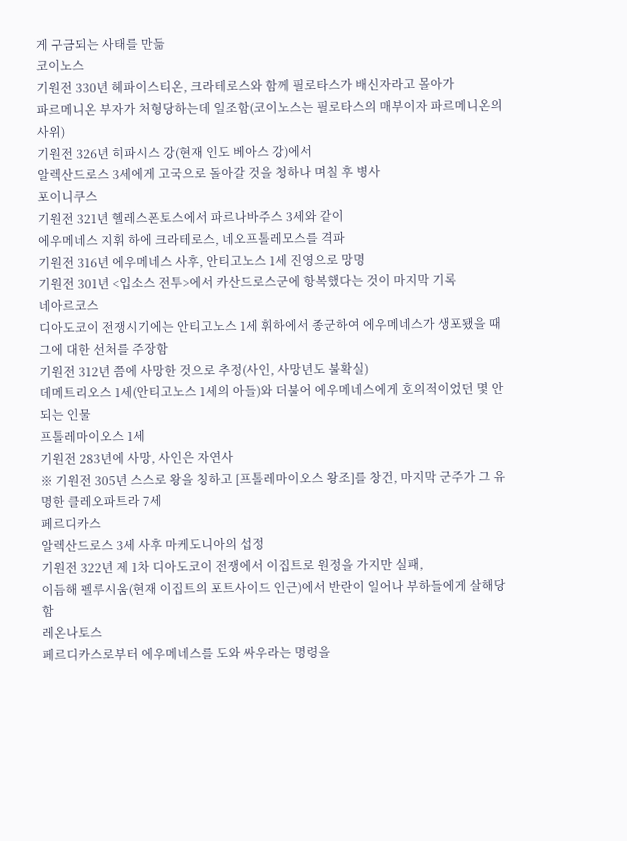게 구금되는 사태를 만듦
코이노스
기원전 330년 헤파이스티온, 크라테로스와 함께 필로타스가 배신자라고 몰아가
파르메니온 부자가 처형당하는데 일조함(코이노스는 필로타스의 매부이자 파르메니온의 사위)
기원전 326년 히파시스 강(현재 인도 베아스 강)에서
알렉산드로스 3세에게 고국으로 돌아갈 것을 청하나 며칠 후 병사
포이니쿠스
기원전 321년 헬레스폰토스에서 파르나바주스 3세와 같이
에우메네스 지휘 하에 크라테로스, 네오프톨레모스를 격파
기원전 316년 에우메네스 사후, 안티고노스 1세 진영으로 망명
기원전 301년 <입소스 전투>에서 카산드로스군에 항복했다는 것이 마지막 기록
네아르코스
디아도코이 전쟁시기에는 안티고노스 1세 휘하에서 종군하여 에우메네스가 생포됐을 때 그에 대한 선처를 주장함
기원전 312년 쯤에 사망한 것으로 추정(사인, 사망년도 불확실)
데메트리오스 1세(안티고노스 1세의 아들)와 더불어 에우메네스에게 호의적이었던 몇 안 되는 인물
프톨레마이오스 1세
기원전 283년에 사망, 사인은 자연사
※ 기원전 305년 스스로 왕을 칭하고 [프톨레마이오스 왕조]를 창건, 마지막 군주가 그 유명한 클레오파트라 7세
페르디카스
알렉산드로스 3세 사후 마케도니아의 섭정
기원전 322년 제 1차 디아도코이 전쟁에서 이집트로 원정을 가지만 실패,
이듬해 펠루시움(현재 이집트의 포트사이드 인근)에서 반란이 일어나 부하들에게 살해당함
레온나토스
페르디카스로부터 에우메네스를 도와 싸우라는 명령을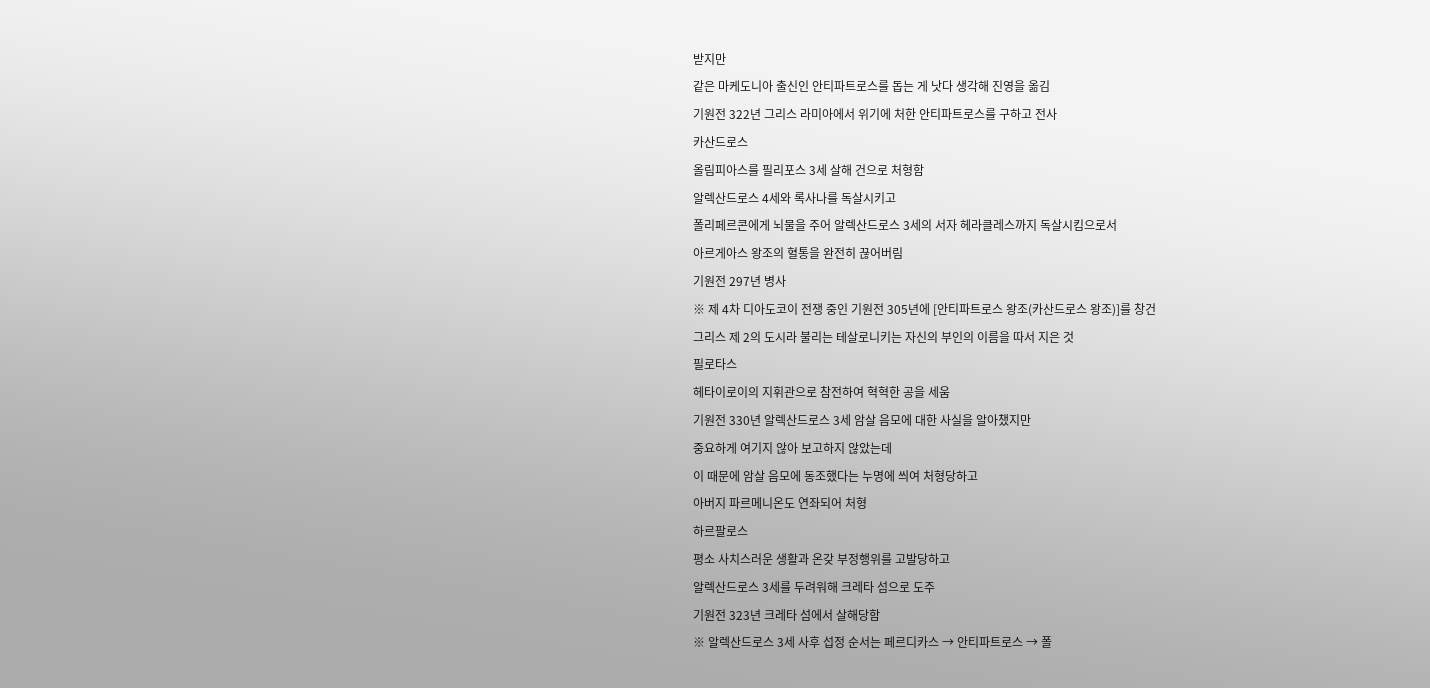받지만
같은 마케도니아 출신인 안티파트로스를 돕는 게 낫다 생각해 진영을 옮김
기원전 322년 그리스 라미아에서 위기에 처한 안티파트로스를 구하고 전사
카산드로스
올림피아스를 필리포스 3세 살해 건으로 처형함
알렉산드로스 4세와 록사나를 독살시키고
폴리페르콘에게 뇌물을 주어 알렉산드로스 3세의 서자 헤라클레스까지 독살시킴으로서
아르게아스 왕조의 혈통을 완전히 끊어버림
기원전 297년 병사
※ 제 4차 디아도코이 전쟁 중인 기원전 305년에 [안티파트로스 왕조(카산드로스 왕조)]를 창건
그리스 제 2의 도시라 불리는 테살로니키는 자신의 부인의 이름을 따서 지은 것
필로타스
헤타이로이의 지휘관으로 참전하여 혁혁한 공을 세움
기원전 330년 알렉산드로스 3세 암살 음모에 대한 사실을 알아챘지만
중요하게 여기지 않아 보고하지 않았는데
이 때문에 암살 음모에 동조했다는 누명에 씌여 처형당하고
아버지 파르메니온도 연좌되어 처형
하르팔로스
평소 사치스러운 생활과 온갖 부정행위를 고발당하고
알렉산드로스 3세를 두려워해 크레타 섬으로 도주
기원전 323년 크레타 섬에서 살해당함
※ 알렉산드로스 3세 사후 섭정 순서는 페르디카스 → 안티파트로스 → 폴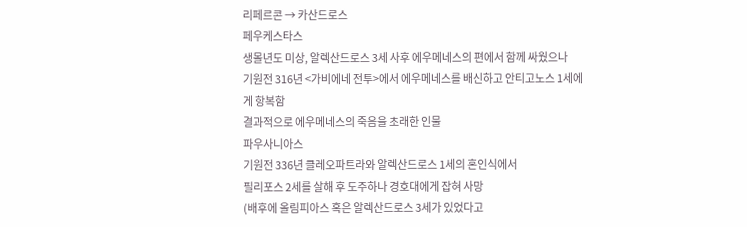리페르콘 → 카산드로스
페우케스타스
생몰년도 미상, 알렉산드로스 3세 사후 에우메네스의 편에서 함께 싸웠으나
기원전 316년 <가비에네 전투>에서 에우메네스를 배신하고 안티고노스 1세에게 항복함
결과적으로 에우메네스의 죽음을 초래한 인물
파우사니아스
기원전 336년 클레오파트라와 알렉산드로스 1세의 혼인식에서
필리포스 2세를 살해 후 도주하나 경호대에게 잡혀 사망
(배후에 올림피아스 혹은 알렉산드로스 3세가 있었다고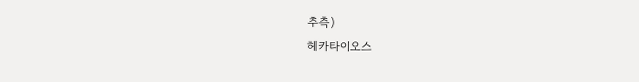추측)
헤카타이오스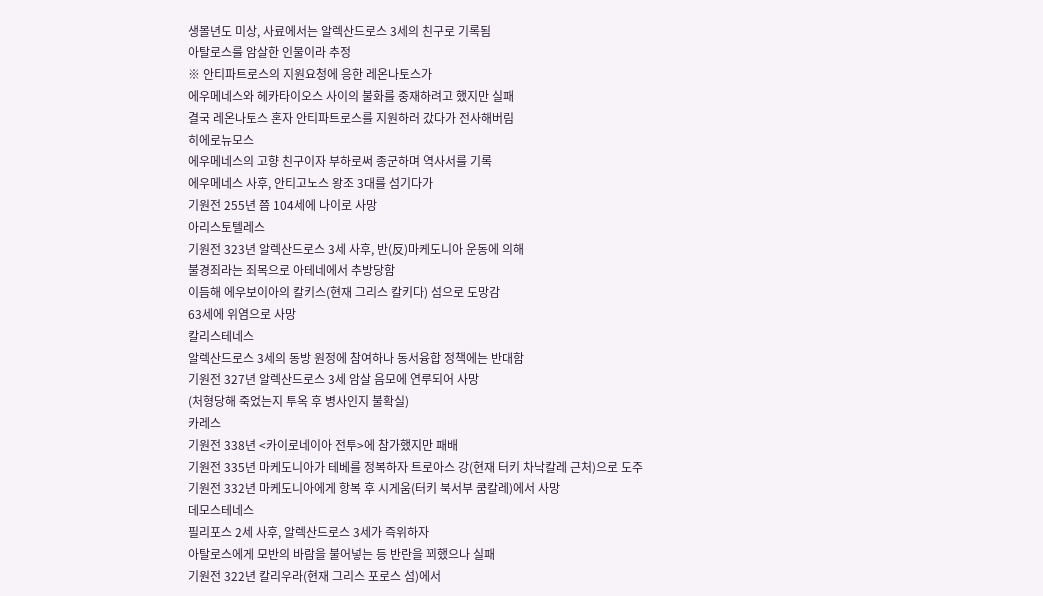생몰년도 미상, 사료에서는 알렉산드로스 3세의 친구로 기록됨
아탈로스를 암살한 인물이라 추정
※ 안티파트로스의 지원요청에 응한 레온나토스가
에우메네스와 헤카타이오스 사이의 불화를 중재하려고 했지만 실패
결국 레온나토스 혼자 안티파트로스를 지원하러 갔다가 전사해버림
히에로뉴모스
에우메네스의 고향 친구이자 부하로써 종군하며 역사서를 기록
에우메네스 사후, 안티고노스 왕조 3대를 섬기다가
기원전 255년 쯤 104세에 나이로 사망
아리스토텔레스
기원전 323년 알렉산드로스 3세 사후, 반(反)마케도니아 운동에 의해
불경죄라는 죄목으로 아테네에서 추방당함
이듬해 에우보이아의 칼키스(현재 그리스 칼키다) 섬으로 도망감
63세에 위염으로 사망
칼리스테네스
알렉산드로스 3세의 동방 원정에 참여하나 동서융합 정책에는 반대함
기원전 327년 알렉산드로스 3세 암살 음모에 연루되어 사망
(처형당해 죽었는지 투옥 후 병사인지 불확실)
카레스
기원전 338년 <카이로네이아 전투>에 참가했지만 패배
기원전 335년 마케도니아가 테베를 정복하자 트로아스 강(현재 터키 차낙칼레 근처)으로 도주
기원전 332년 마케도니아에게 항복 후 시게움(터키 북서부 쿰칼레)에서 사망
데모스테네스
필리포스 2세 사후, 알렉산드로스 3세가 즉위하자
아탈로스에게 모반의 바람을 불어넣는 등 반란을 꾀했으나 실패
기원전 322년 칼리우라(현재 그리스 포로스 섬)에서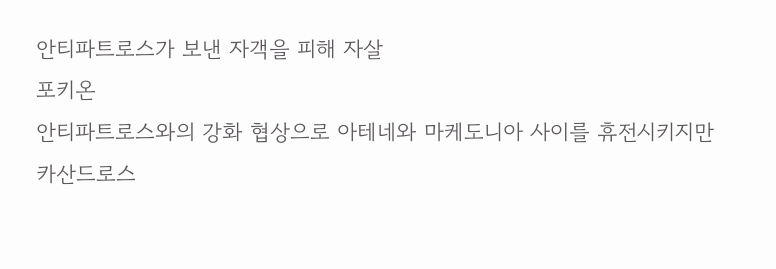안티파트로스가 보낸 자객을 피해 자살
포키온
안티파트로스와의 강화 협상으로 아테네와 마케도니아 사이를 휴전시키지만
카산드로스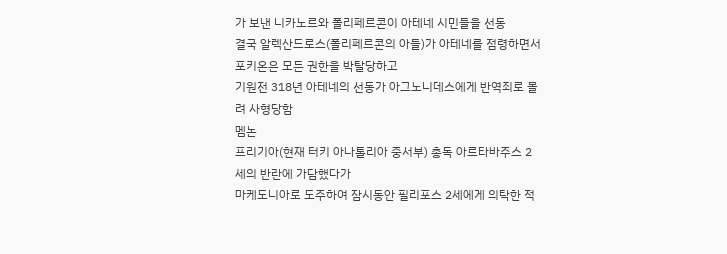가 보낸 니카노르와 폴리페르콘이 아테네 시민들을 선동
결국 알렉산드로스(폴리페르콘의 아들)가 아테네를 점령하면서 포키온은 모든 권한을 박탈당하고
기원전 318년 아테네의 선동가 아그노니데스에게 반역죄로 몰려 사형당함
멤논
프리기아(현재 터키 아나톨리아 중서부) 총독 아르타바주스 2세의 반란에 가담했다가
마케도니아로 도주하여 잠시동안 필리포스 2세에게 의탁한 적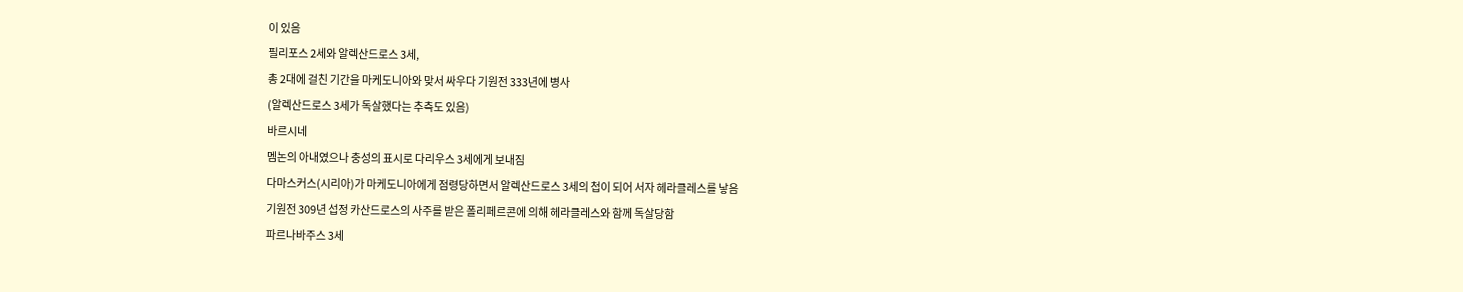이 있음
필리포스 2세와 알렉산드로스 3세,
총 2대에 걸친 기간을 마케도니아와 맞서 싸우다 기원전 333년에 병사
(알렉산드로스 3세가 독살했다는 추측도 있음)
바르시네
멤논의 아내였으나 충성의 표시로 다리우스 3세에게 보내짐
다마스커스(시리아)가 마케도니아에게 점령당하면서 알렉산드로스 3세의 첩이 되어 서자 헤라클레스를 낳음
기원전 309년 섭정 카산드로스의 사주를 받은 폴리페르콘에 의해 헤라클레스와 함께 독살당함
파르나바주스 3세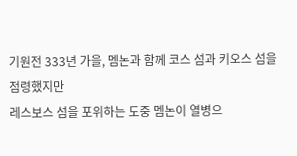기원전 333년 가을, 멤논과 함께 코스 섬과 키오스 섬을 점령했지만
레스보스 섬을 포위하는 도중 멤논이 열병으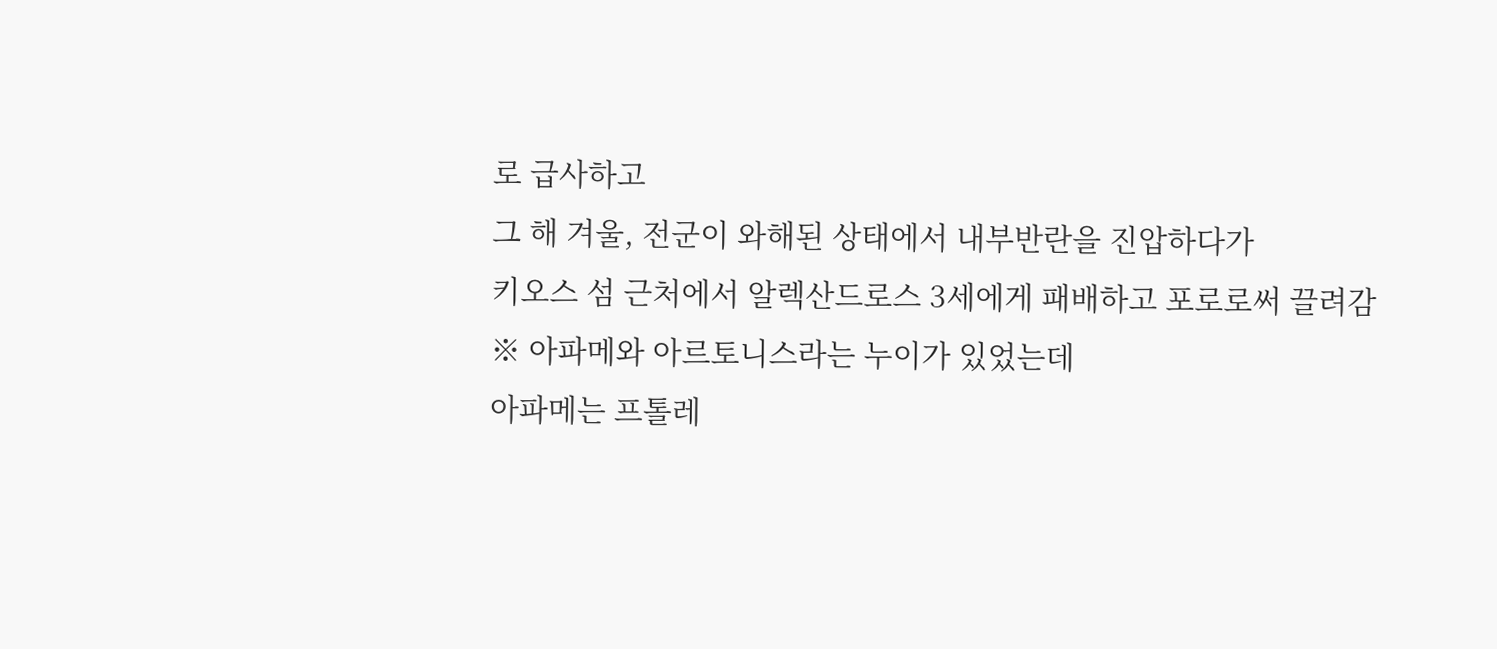로 급사하고
그 해 겨울, 전군이 와해된 상태에서 내부반란을 진압하다가
키오스 섬 근처에서 알렉산드로스 3세에게 패배하고 포로로써 끌려감
※ 아파메와 아르토니스라는 누이가 있었는데
아파메는 프톨레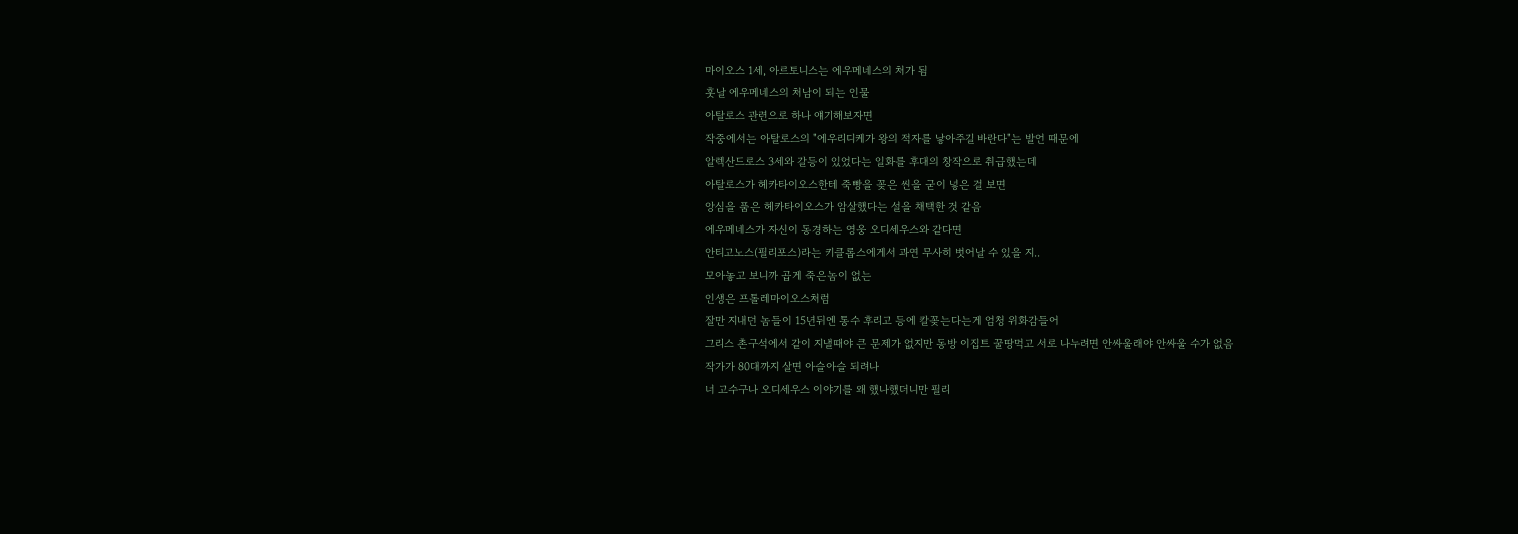마이오스 1세, 아르토니스는 에우메네스의 처가 됨
훗날 에우메네스의 처남이 되는 인물
아탈로스 관련으로 하나 얘기해보자면
작중에서는 아탈로스의 "에우리디케가 왕의 적자를 낳아주길 바란다"는 발언 때문에
알렉산드로스 3세와 갈등이 있었다는 일화를 후대의 창작으로 취급했는데
아탈로스가 헤카타이오스한테 죽빵을 꽂은 씬을 굳이 넣은 걸 보면
앙심을 품은 헤카타이오스가 암살했다는 설을 채택한 것 같음
에우메네스가 자신이 동경하는 영웅 오디세우스와 같다면
안티고노스(필리포스)라는 키클롭스에게서 과연 무사히 벗어날 수 있을 지..
모아놓고 보니까 곱게 죽은놈이 없는
인생은 프톨레마이오스처럼
잘만 지내던 놈들이 15년뒤엔 통수 후리고 등에 칼꽂는다는게 엄청 위화감들어
그리스 촌구석에서 같이 지낼때야 큰 문제가 없지만 동방 이집트 꿀땅먹고 서로 나누려면 안싸울래야 안싸울 수가 없음
작가가 80대까지 살면 아슬아슬 되려나
너 고수구나 오디세우스 이야기를 왜 했나했더니만 필리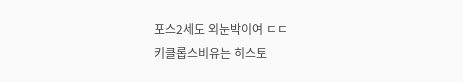포스2세도 외눈박이여 ㄷㄷ
키클롭스비유는 히스토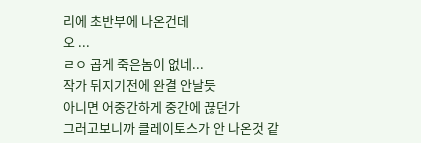리에 초반부에 나온건데
오 ...
ㄹㅇ 곱게 죽은놈이 없네...
작가 뒤지기전에 완결 안날듯
아니면 어중간하게 중간에 끊던가
그러고보니까 클레이토스가 안 나온것 같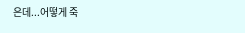은데...어떻게 죽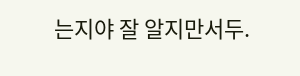는지야 잘 알지만서두.